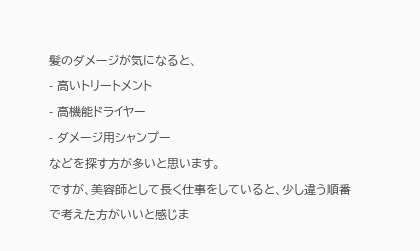髪のダメージが気になると、
- 高いトリートメント
- 高機能ドライヤー
- ダメージ用シャンプー
などを探す方が多いと思います。
ですが、美容師として長く仕事をしていると、少し違う順番で考えた方がいいと感じま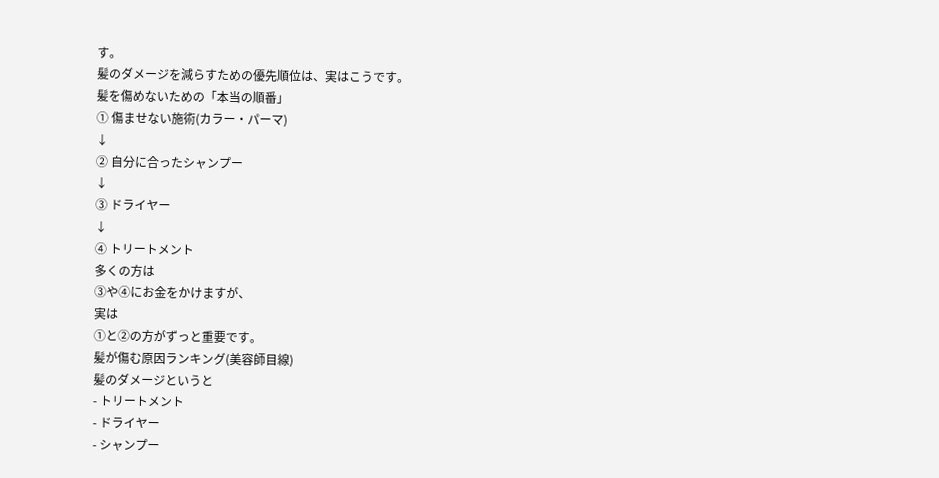す。
髪のダメージを減らすための優先順位は、実はこうです。
髪を傷めないための「本当の順番」
① 傷ませない施術(カラー・パーマ)
↓
② 自分に合ったシャンプー
↓
③ ドライヤー
↓
④ トリートメント
多くの方は
③や④にお金をかけますが、
実は
①と②の方がずっと重要です。
髪が傷む原因ランキング(美容師目線)
髪のダメージというと
- トリートメント
- ドライヤー
- シャンプー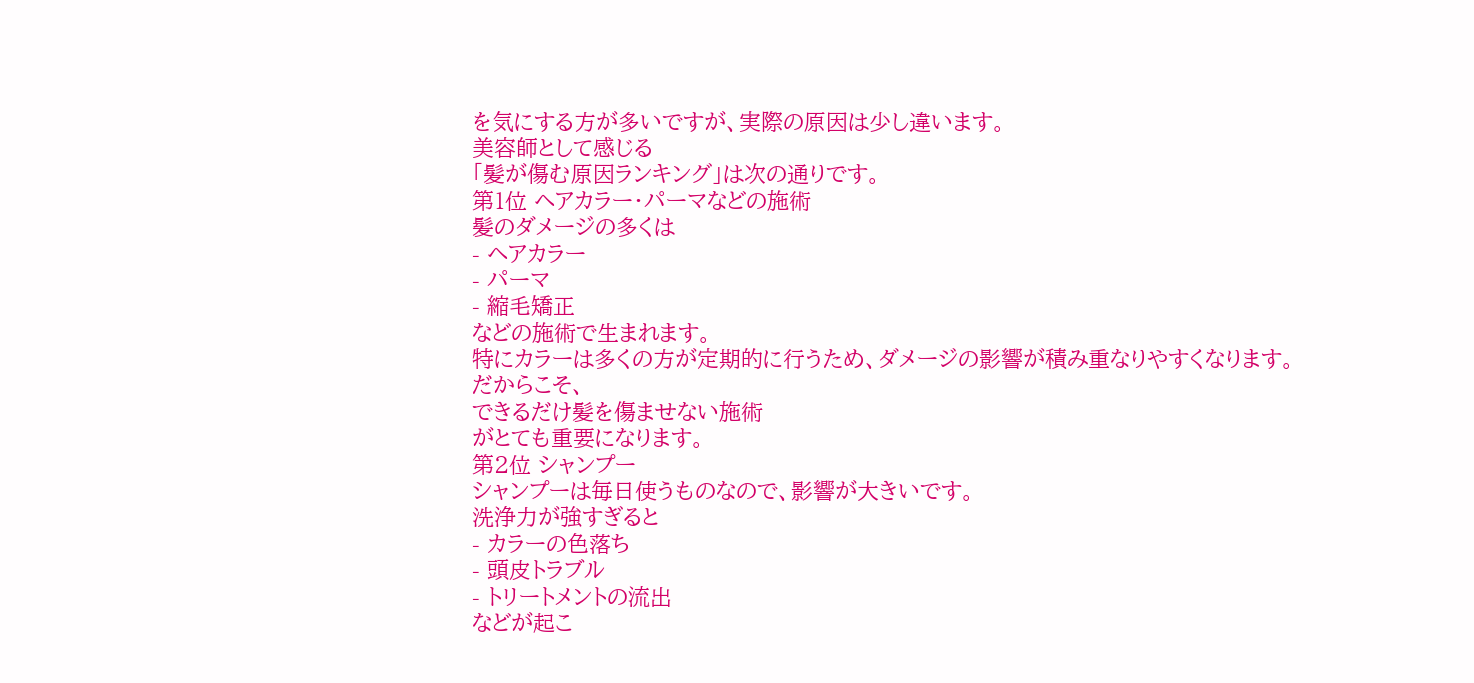を気にする方が多いですが、実際の原因は少し違います。
美容師として感じる
「髪が傷む原因ランキング」は次の通りです。
第1位 ヘアカラー・パーマなどの施術
髪のダメージの多くは
- ヘアカラー
- パーマ
- 縮毛矯正
などの施術で生まれます。
特にカラーは多くの方が定期的に行うため、ダメージの影響が積み重なりやすくなります。
だからこそ、
できるだけ髪を傷ませない施術
がとても重要になります。
第2位 シャンプー
シャンプーは毎日使うものなので、影響が大きいです。
洗浄力が強すぎると
- カラーの色落ち
- 頭皮トラブル
- トリートメントの流出
などが起こ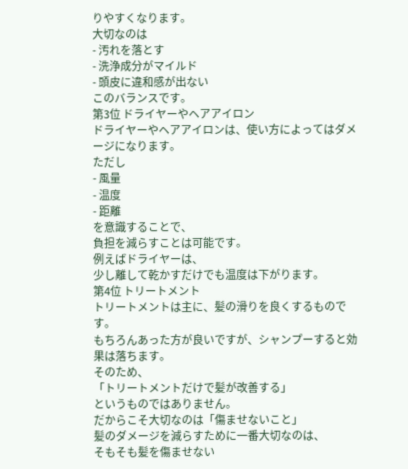りやすくなります。
大切なのは
- 汚れを落とす
- 洗浄成分がマイルド
- 頭皮に違和感が出ない
このバランスです。
第3位 ドライヤーやヘアアイロン
ドライヤーやヘアアイロンは、使い方によってはダメージになります。
ただし
- 風量
- 温度
- 距離
を意識することで、
負担を減らすことは可能です。
例えばドライヤーは、
少し離して乾かすだけでも温度は下がります。
第4位 トリートメント
トリートメントは主に、髪の滑りを良くするものです。
もちろんあった方が良いですが、シャンプーすると効果は落ちます。
そのため、
「トリートメントだけで髪が改善する」
というものではありません。
だからこそ大切なのは「傷ませないこと」
髪のダメージを減らすために一番大切なのは、
そもそも髪を傷ませない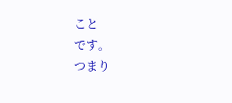こと
です。
つまり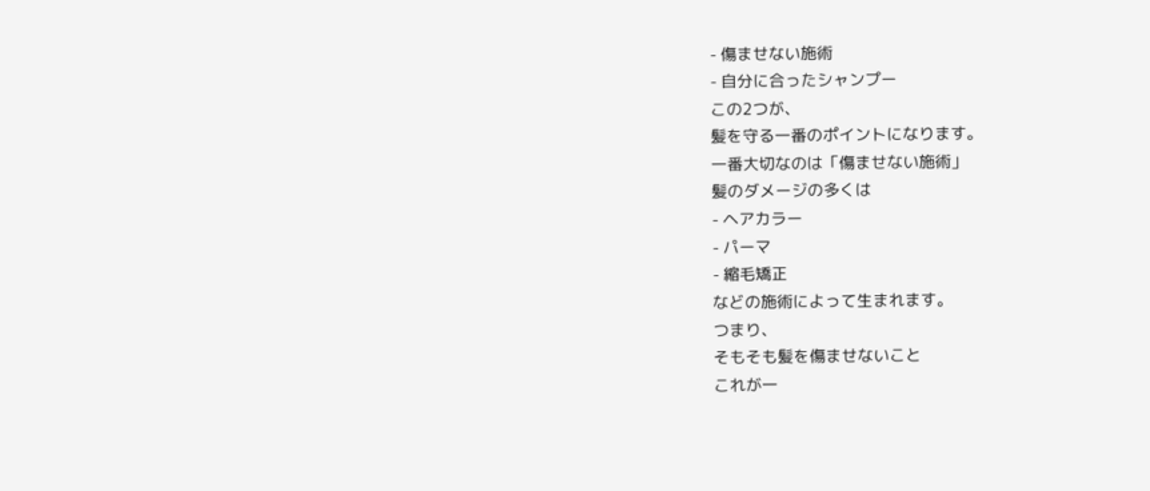- 傷ませない施術
- 自分に合ったシャンプー
この2つが、
髪を守る一番のポイントになります。
一番大切なのは「傷ませない施術」
髪のダメージの多くは
- ヘアカラー
- パーマ
- 縮毛矯正
などの施術によって生まれます。
つまり、
そもそも髪を傷ませないこと
これが一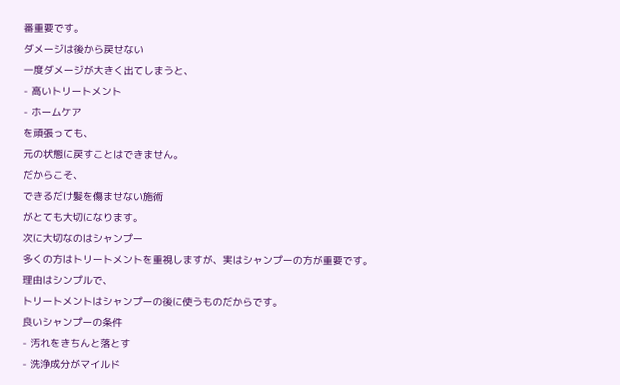番重要です。
ダメージは後から戻せない
一度ダメージが大きく出てしまうと、
- 高いトリートメント
- ホームケア
を頑張っても、
元の状態に戻すことはできません。
だからこそ、
できるだけ髪を傷ませない施術
がとても大切になります。
次に大切なのはシャンプー
多くの方はトリートメントを重視しますが、実はシャンプーの方が重要です。
理由はシンプルで、
トリートメントはシャンプーの後に使うものだからです。
良いシャンプーの条件
- 汚れをきちんと落とす
- 洗浄成分がマイルド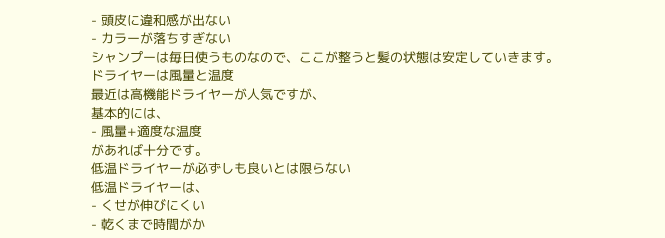- 頭皮に違和感が出ない
- カラーが落ちすぎない
シャンプーは毎日使うものなので、ここが整うと髪の状態は安定していきます。
ドライヤーは風量と温度
最近は高機能ドライヤーが人気ですが、
基本的には、
- 風量+適度な温度
があれば十分です。
低温ドライヤーが必ずしも良いとは限らない
低温ドライヤーは、
- くせが伸びにくい
- 乾くまで時間がか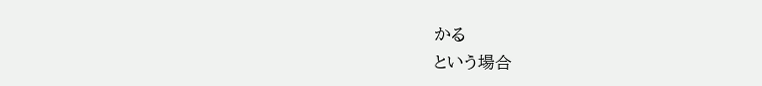かる
という場合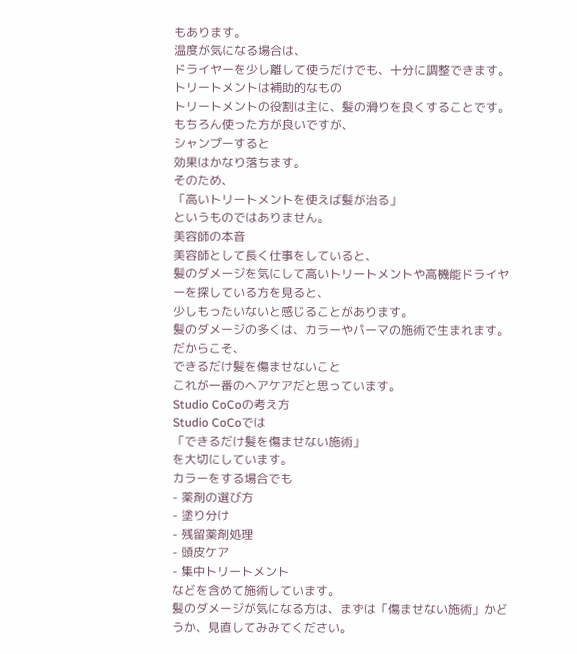もあります。
温度が気になる場合は、
ドライヤーを少し離して使うだけでも、十分に調整できます。
トリートメントは補助的なもの
トリートメントの役割は主に、髪の滑りを良くすることです。
もちろん使った方が良いですが、
シャンプーすると
効果はかなり落ちます。
そのため、
「高いトリートメントを使えば髪が治る」
というものではありません。
美容師の本音
美容師として長く仕事をしていると、
髪のダメージを気にして高いトリートメントや高機能ドライヤーを探している方を見ると、
少しもったいないと感じることがあります。
髪のダメージの多くは、カラーやパーマの施術で生まれます。
だからこそ、
できるだけ髪を傷ませないこと
これが一番のヘアケアだと思っています。
Studio CoCoの考え方
Studio CoCoでは
「できるだけ髪を傷ませない施術」
を大切にしています。
カラーをする場合でも
- 薬剤の選び方
- 塗り分け
- 残留薬剤処理
- 頭皮ケア
- 集中トリートメント
などを含めて施術しています。
髪のダメージが気になる方は、まずは「傷ませない施術」かどうか、見直してみみてください。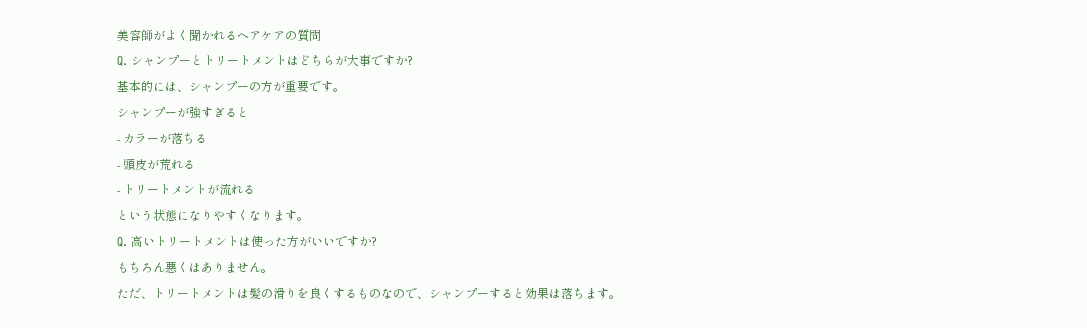美容師がよく聞かれるヘアケアの質問
Q. シャンプーとトリートメントはどちらが大事ですか?
基本的には、シャンプーの方が重要です。
シャンプーが強すぎると
- カラーが落ちる
- 頭皮が荒れる
- トリートメントが流れる
という状態になりやすくなります。
Q. 高いトリートメントは使った方がいいですか?
もちろん悪くはありません。
ただ、トリートメントは髪の滑りを良くするものなので、シャンプーすると効果は落ちます。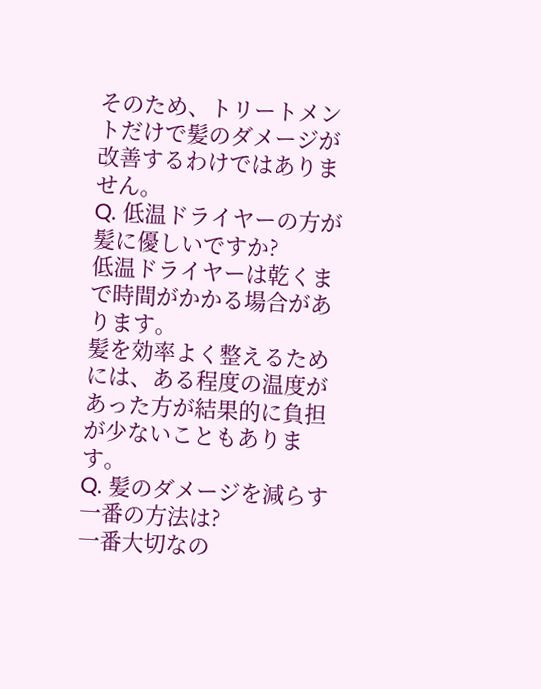そのため、トリートメントだけで髪のダメージが改善するわけではありません。
Q. 低温ドライヤーの方が髪に優しいですか?
低温ドライヤーは乾くまで時間がかかる場合があります。
髪を効率よく整えるためには、ある程度の温度があった方が結果的に負担が少ないこともあります。
Q. 髪のダメージを減らす一番の方法は?
一番大切なの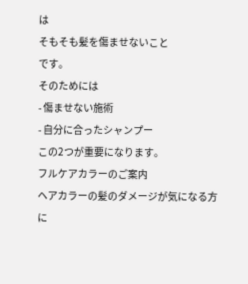は
そもそも髪を傷ませないこと
です。
そのためには
- 傷ませない施術
- 自分に合ったシャンプー
この2つが重要になります。
フルケアカラーのご案内
ヘアカラーの髪のダメージが気になる方に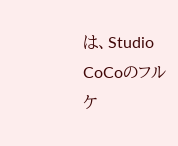は、Studio CoCoのフルケ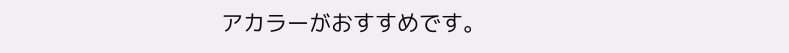アカラーがおすすめです。